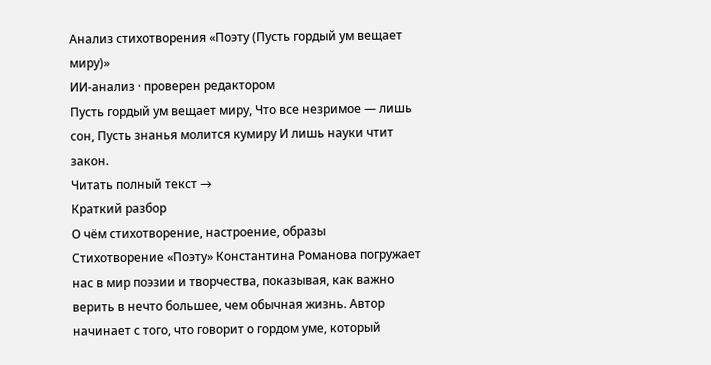Анализ стихотворения «Поэту (Пусть гордый ум вещает миру)»
ИИ-анализ · проверен редактором
Пусть гордый ум вещает миру, Что все незримое — лишь сон, Пусть знанья молится кумиру И лишь науки чтит закон.
Читать полный текст →
Краткий разбор
О чём стихотворение, настроение, образы
Стихотворение «Поэту» Константина Романова погружает нас в мир поэзии и творчества, показывая, как важно верить в нечто большее, чем обычная жизнь. Автор начинает с того, что говорит о гордом уме, который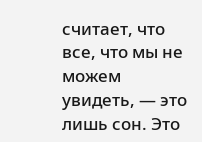считает, что все, что мы не можем увидеть, — это лишь сон. Это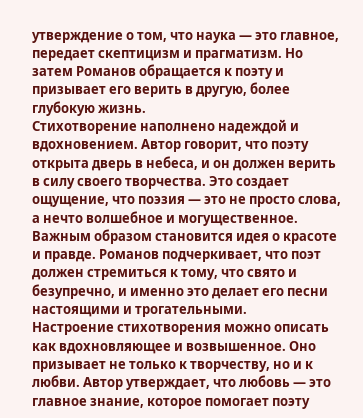утверждение о том, что наука — это главное, передает скептицизм и прагматизм. Но затем Романов обращается к поэту и призывает его верить в другую, более глубокую жизнь.
Стихотворение наполнено надеждой и вдохновением. Автор говорит, что поэту открыта дверь в небеса, и он должен верить в силу своего творчества. Это создает ощущение, что поэзия — это не просто слова, а нечто волшебное и могущественное. Важным образом становится идея о красоте и правде. Романов подчеркивает, что поэт должен стремиться к тому, что свято и безупречно, и именно это делает его песни настоящими и трогательными.
Настроение стихотворения можно описать как вдохновляющее и возвышенное. Оно призывает не только к творчеству, но и к любви. Автор утверждает, что любовь — это главное знание, которое помогает поэту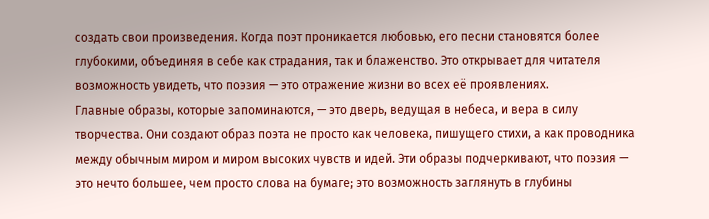создать свои произведения. Когда поэт проникается любовью, его песни становятся более глубокими, объединяя в себе как страдания, так и блаженство. Это открывает для читателя возможность увидеть, что поэзия — это отражение жизни во всех её проявлениях.
Главные образы, которые запоминаются, — это дверь, ведущая в небеса, и вера в силу творчества. Они создают образ поэта не просто как человека, пишущего стихи, а как проводника между обычным миром и миром высоких чувств и идей. Эти образы подчеркивают, что поэзия — это нечто большее, чем просто слова на бумаге; это возможность заглянуть в глубины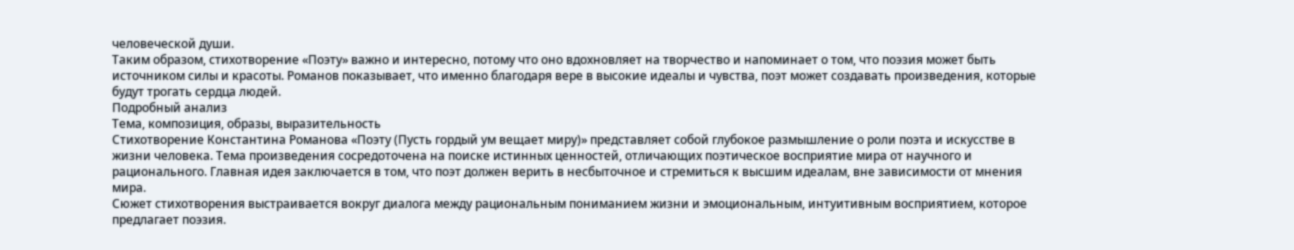человеческой души.
Таким образом, стихотворение «Поэту» важно и интересно, потому что оно вдохновляет на творчество и напоминает о том, что поэзия может быть источником силы и красоты. Романов показывает, что именно благодаря вере в высокие идеалы и чувства, поэт может создавать произведения, которые будут трогать сердца людей.
Подробный анализ
Тема, композиция, образы, выразительность
Стихотворение Константина Романова «Поэту (Пусть гордый ум вещает миру)» представляет собой глубокое размышление о роли поэта и искусстве в жизни человека. Тема произведения сосредоточена на поиске истинных ценностей, отличающих поэтическое восприятие мира от научного и рационального. Главная идея заключается в том, что поэт должен верить в несбыточное и стремиться к высшим идеалам, вне зависимости от мнения мира.
Сюжет стихотворения выстраивается вокруг диалога между рациональным пониманием жизни и эмоциональным, интуитивным восприятием, которое предлагает поэзия.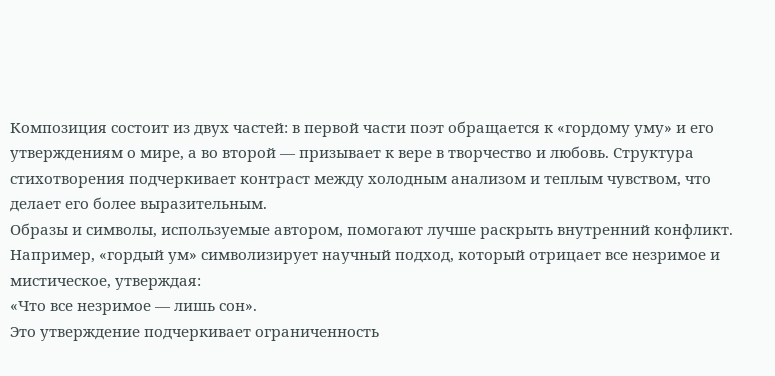Композиция состоит из двух частей: в первой части поэт обращается к «гордому уму» и его утверждениям о мире, а во второй — призывает к вере в творчество и любовь. Структура стихотворения подчеркивает контраст между холодным анализом и теплым чувством, что делает его более выразительным.
Образы и символы, используемые автором, помогают лучше раскрыть внутренний конфликт. Например, «гордый ум» символизирует научный подход, который отрицает все незримое и мистическое, утверждая:
«Что все незримое — лишь сон».
Это утверждение подчеркивает ограниченность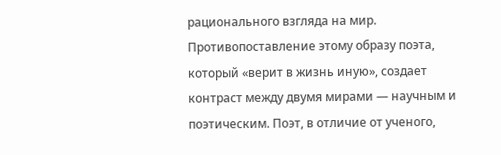рационального взгляда на мир. Противопоставление этому образу поэта, который «верит в жизнь иную», создает контраст между двумя мирами — научным и поэтическим. Поэт, в отличие от ученого,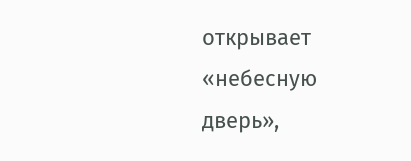открывает «небесную дверь»,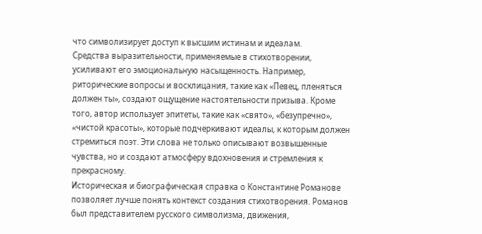что символизирует доступ к высшим истинам и идеалам.
Средства выразительности, применяемые в стихотворении, усиливают его эмоциональную насыщенность. Например, риторические вопросы и восклицания, такие как «Певец, пленяться должен ты», создают ощущение настоятельности призыва. Кроме того, автор использует эпитеты, такие как «свято», «безупречно», «чистой красоты», которые подчеркивают идеалы, к которым должен стремиться поэт. Эти слова не только описывают возвышенные чувства, но и создают атмосферу вдохновения и стремления к прекрасному.
Историческая и биографическая справка о Константине Романове позволяет лучше понять контекст создания стихотворения. Романов был представителем русского символизма, движения,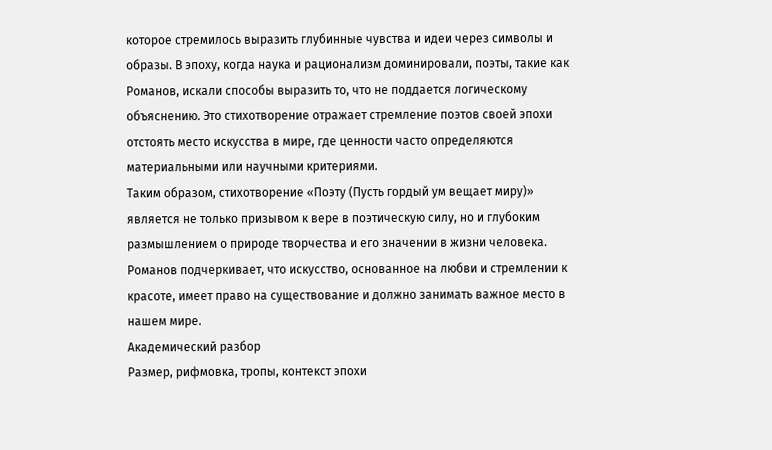которое стремилось выразить глубинные чувства и идеи через символы и образы. В эпоху, когда наука и рационализм доминировали, поэты, такие как Романов, искали способы выразить то, что не поддается логическому объяснению. Это стихотворение отражает стремление поэтов своей эпохи отстоять место искусства в мире, где ценности часто определяются материальными или научными критериями.
Таким образом, стихотворение «Поэту (Пусть гордый ум вещает миру)» является не только призывом к вере в поэтическую силу, но и глубоким размышлением о природе творчества и его значении в жизни человека. Романов подчеркивает, что искусство, основанное на любви и стремлении к красоте, имеет право на существование и должно занимать важное место в нашем мире.
Академический разбор
Размер, рифмовка, тропы, контекст эпохи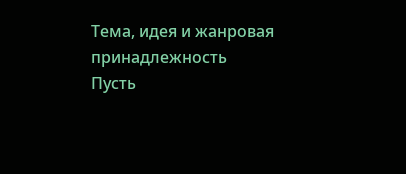Тема, идея и жанровая принадлежность
Пусть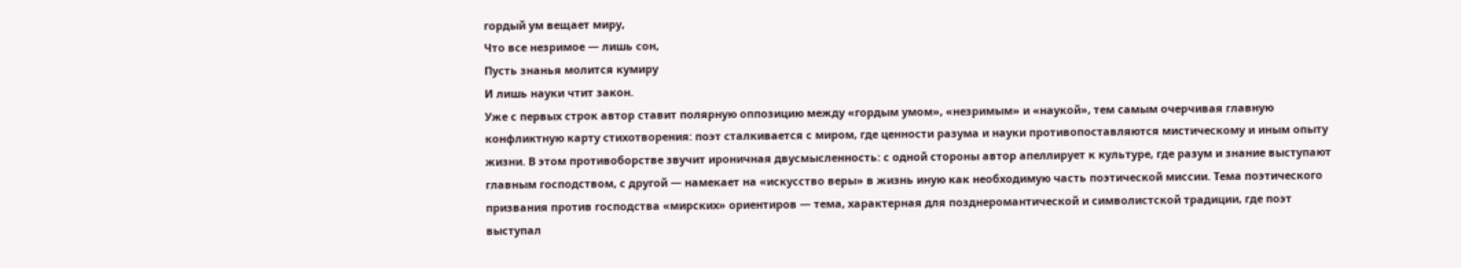гордый ум вещает миру,
Что все незримое — лишь сон,
Пусть знанья молится кумиру
И лишь науки чтит закон.
Уже с первых строк автор ставит полярную оппозицию между «гордым умом», «незримым» и «наукой», тем самым очерчивая главную конфликтную карту стихотворения: поэт сталкивается с миром, где ценности разума и науки противопоставляются мистическому и иным опыту жизни. В этом противоборстве звучит ироничная двусмысленность: с одной стороны автор апеллирует к культуре, где разум и знание выступают главным господством, с другой — намекает на «искусство веры» в жизнь иную как необходимую часть поэтической миссии. Тема поэтического призвания против господства «мирских» ориентиров — тема, характерная для позднеромантической и символистской традиции, где поэт выступал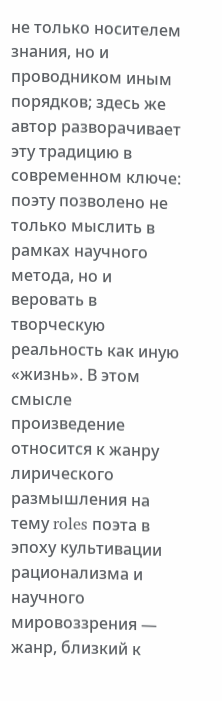не только носителем знания, но и проводником иным порядков; здесь же автор разворачивает эту традицию в современном ключе: поэту позволено не только мыслить в рамках научного метода, но и веровать в творческую реальность как иную «жизнь». В этом смысле произведение относится к жанру лирического размышления на тему roles поэта в эпоху культивации рационализма и научного мировоззрения — жанр, близкий к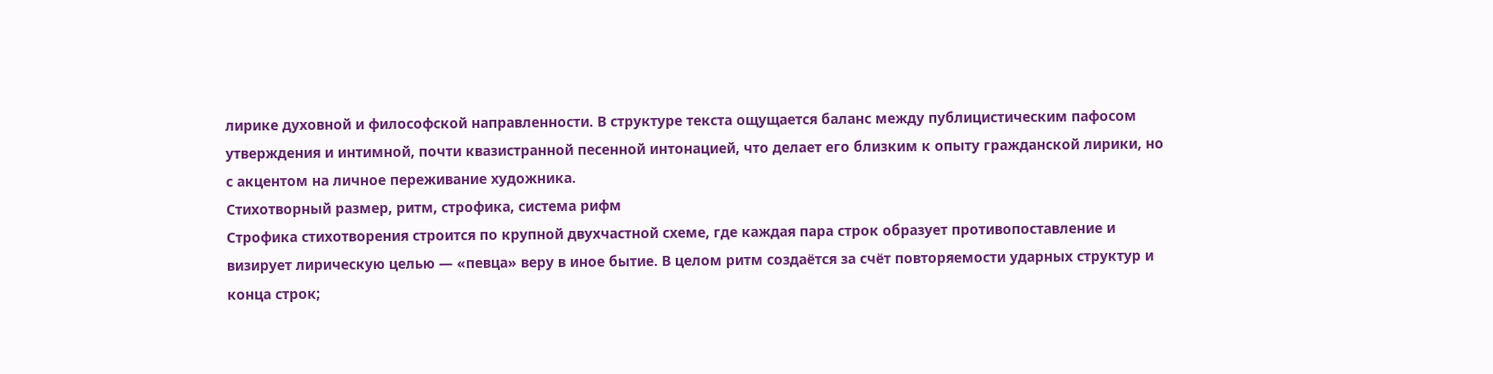лирике духовной и философской направленности. В структуре текста ощущается баланс между публицистическим пафосом утверждения и интимной, почти квазистранной песенной интонацией, что делает его близким к опыту гражданской лирики, но с акцентом на личное переживание художника.
Стихотворный размер, ритм, строфика, система рифм
Строфика стихотворения строится по крупной двухчастной схеме, где каждая пара строк образует противопоставление и визирует лирическую целью — «певца» веру в иное бытие. В целом ритм создаётся за счёт повторяемости ударных структур и конца строк;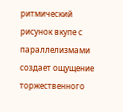ритмический рисунок вкупе с параллелизмами создает ощущение торжественного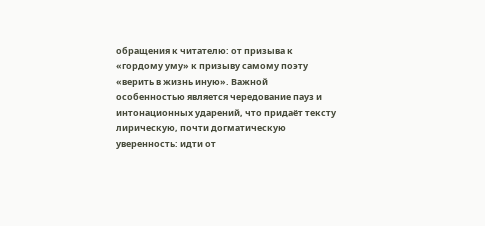обращения к читателю: от призыва к «гордому уму» к призыву самому поэту «верить в жизнь иную». Важной особенностью является чередование пауз и интонационных ударений, что придаёт тексту лирическую, почти догматическую уверенность: идти от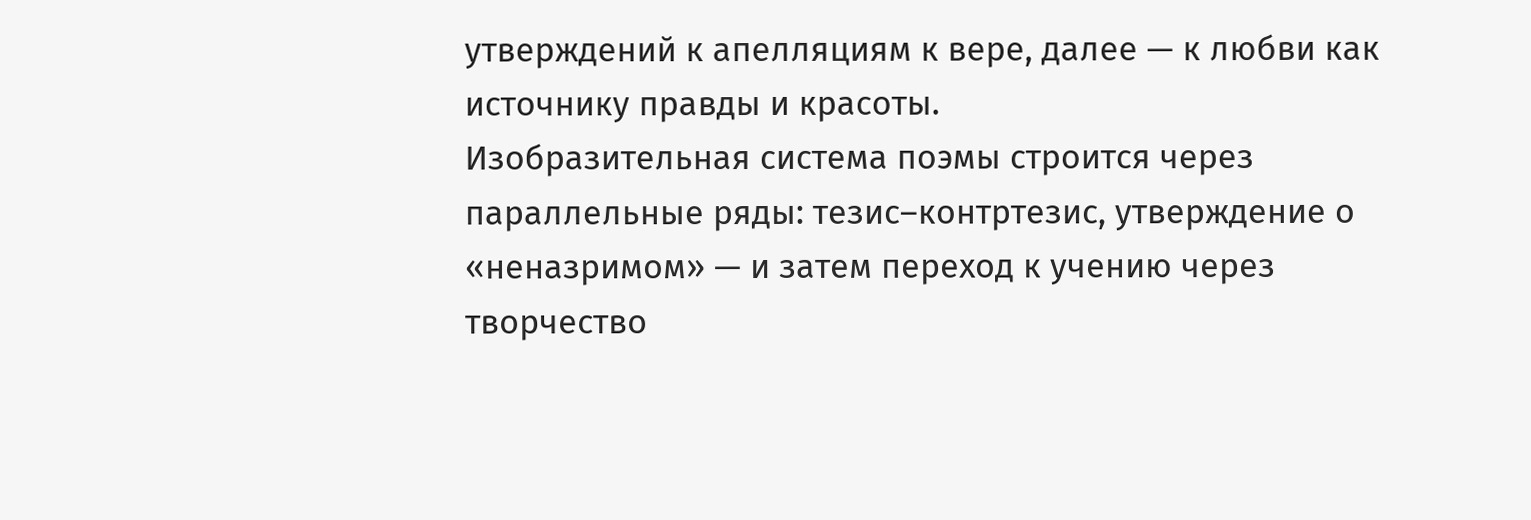утверждений к апелляциям к вере, далее — к любви как источнику правды и красоты.
Изобразительная система поэмы строится через параллельные ряды: тезис–контртезис, утверждение о «неназримом» — и затем переход к учению через творчество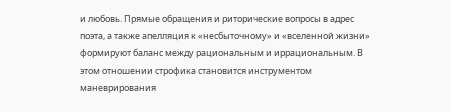и любовь. Прямые обращения и риторические вопросы в адрес поэта, а также апелляция к «несбыточному» и «вселенной жизни» формируют баланс между рациональным и иррациональным. В этом отношении строфика становится инструментом маневрирования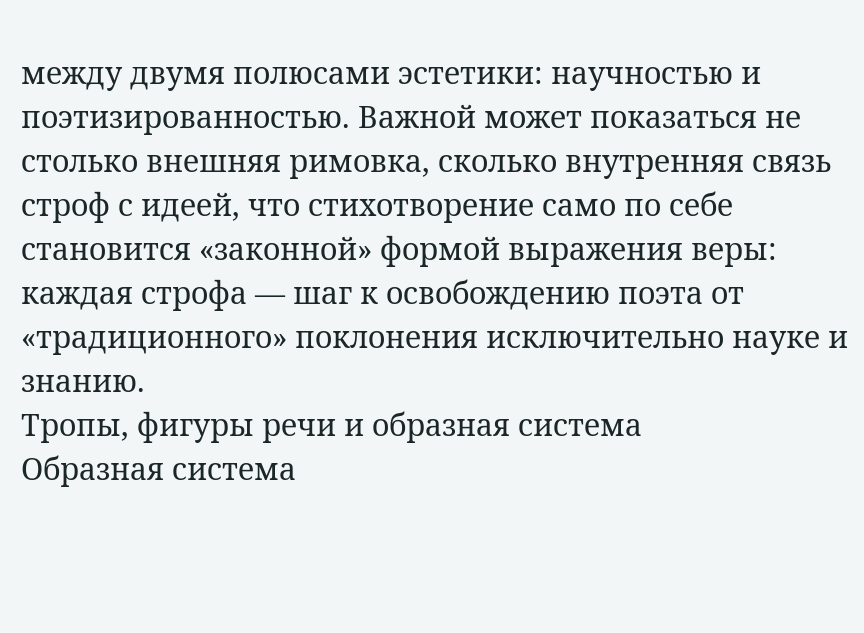между двумя полюсами эстетики: научностью и поэтизированностью. Важной может показаться не столько внешняя римовка, сколько внутренняя связь строф с идеей, что стихотворение само по себе становится «законной» формой выражения веры: каждая строфа — шаг к освобождению поэта от «традиционного» поклонения исключительно науке и знанию.
Тропы, фигуры речи и образная система
Образная система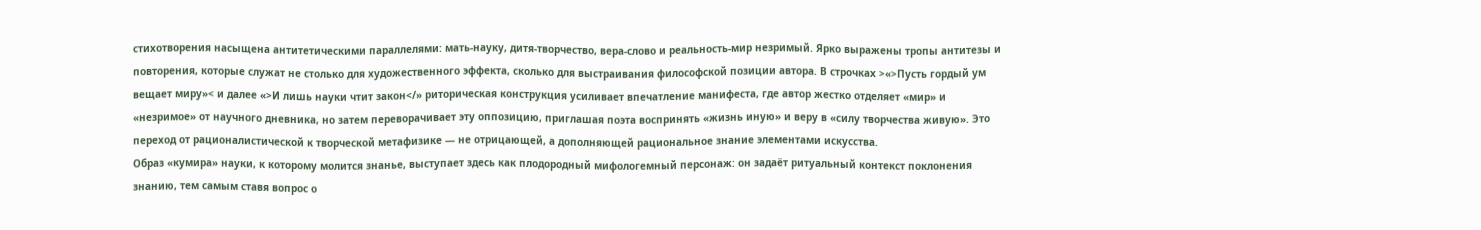стихотворения насыщена антитетическими параллелями: мать-науку, дитя-творчество, вера-слово и реальность-мир незримый. Ярко выражены тропы антитезы и повторения, которые служат не столько для художественного эффекта, сколько для выстраивания философской позиции автора. В строчках >«>Пусть гордый ум вещает миру»< и далее «>И лишь науки чтит закон</» риторическая конструкция усиливает впечатление манифеста, где автор жестко отделяет «мир» и «незримое» от научного дневника, но затем переворачивает эту оппозицию, приглашая поэта воспринять «жизнь иную» и веру в «силу творчества живую». Это переход от рационалистической к творческой метафизике — не отрицающей, а дополняющей рациональное знание элементами искусства.
Образ «кумира» науки, к которому молится знанье, выступает здесь как плодородный мифологемный персонаж: он задаёт ритуальный контекст поклонения знанию, тем самым ставя вопрос о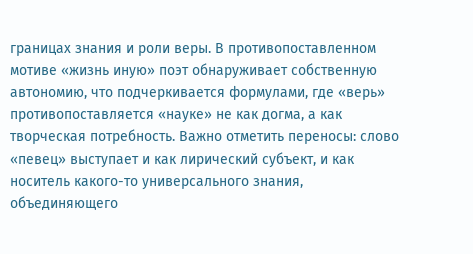границах знания и роли веры. В противопоставленном мотиве «жизнь иную» поэт обнаруживает собственную автономию, что подчеркивается формулами, где «верь» противопоставляется «науке» не как догма, а как творческая потребность. Важно отметить переносы: слово «певец» выступает и как лирический субъект, и как носитель какого-то универсального знания, объединяющего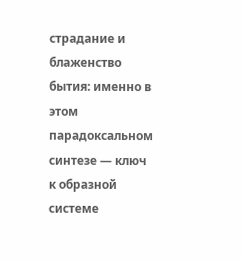страдание и блаженство бытия: именно в этом парадоксальном синтезе — ключ к образной системе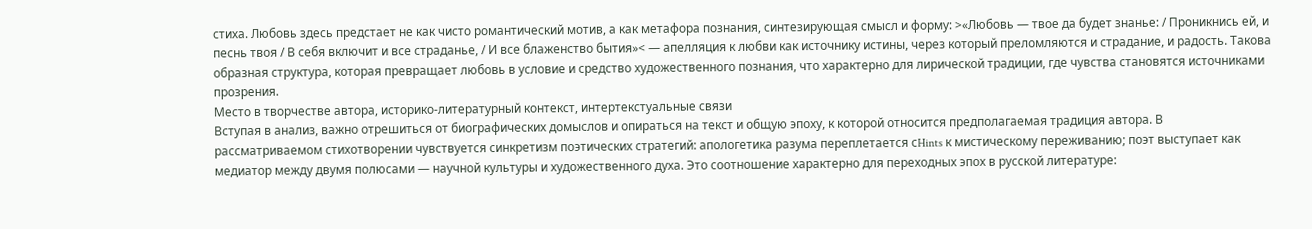стиха. Любовь здесь предстает не как чисто романтический мотив, а как метафора познания, синтезирующая смысл и форму: >«Любовь — твое да будет знанье: / Проникнись ей, и песнь твоя / В себя включит и все страданье, / И все блаженство бытия»< — апелляция к любви как источнику истины, через который преломляются и страдание, и радость. Такова образная структура, которая превращает любовь в условие и средство художественного познания, что характерно для лирической традиции, где чувства становятся источниками прозрения.
Место в творчестве автора, историко-литературный контекст, интертекстуальные связи
Вступая в анализ, важно отрешиться от биографических домыслов и опираться на текст и общую эпоху, к которой относится предполагаемая традиция автора. В рассматриваемом стихотворении чувствуется синкретизм поэтических стратегий: апологетика разума переплетается сHints к мистическому переживанию; поэт выступает как медиатор между двумя полюсами — научной культуры и художественного духа. Это соотношение характерно для переходных эпох в русской литературе: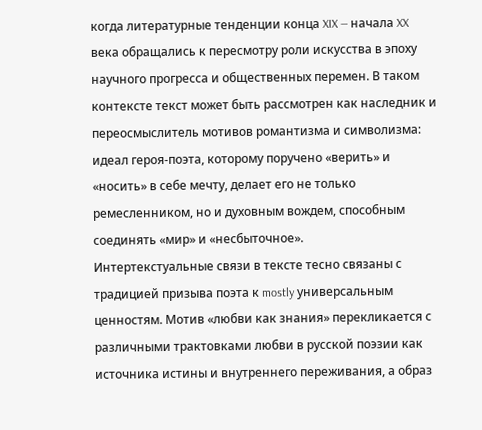когда литературные тенденции конца XIX — начала XX века обращались к пересмотру роли искусства в эпоху научного прогресса и общественных перемен. В таком контексте текст может быть рассмотрен как наследник и переосмыслитель мотивов романтизма и символизма: идеал героя-поэта, которому поручено «верить» и «носить» в себе мечту, делает его не только ремесленником, но и духовным вождем, способным соединять «мир» и «несбыточное».
Интертекстуальные связи в тексте тесно связаны с традицией призыва поэта к mostly универсальным ценностям. Мотив «любви как знания» перекликается с различными трактовками любви в русской поэзии как источника истины и внутреннего переживания, а образ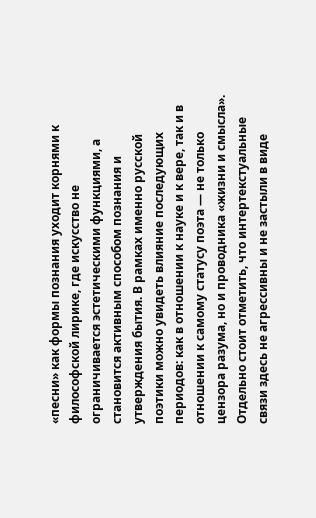«песни» как формы познания уходит корнями к философской лирике, где искусство не ограничивается эстетическими функциями, а становится активным способом познания и утверждения бытия. В рамках именно русской поэтики можно увидеть влияние последующих периодов: как в отношении к науке и к вере, так и в отношении к самому статусу поэта — не только цензора разума, но и проводника «жизни и смысла». Отдельно стоит отметить, что интертекстуальные связи здесь не агрессивны и не застыли в виде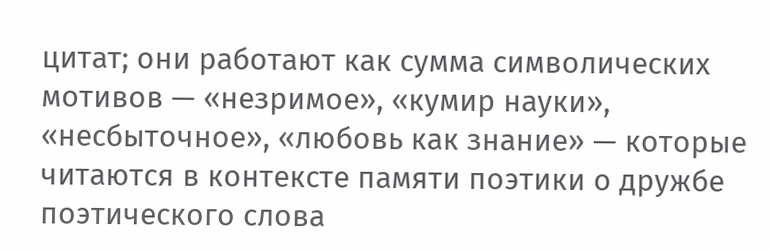цитат; они работают как сумма символических мотивов — «незримое», «кумир науки», «несбыточное», «любовь как знание» — которые читаются в контексте памяти поэтики о дружбе поэтического слова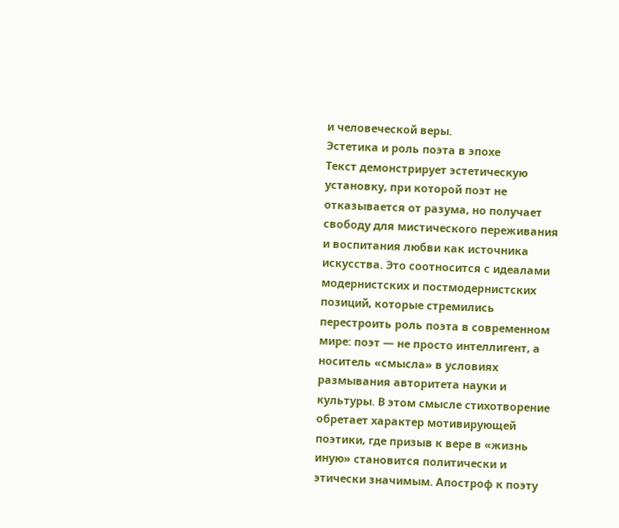и человеческой веры.
Эстетика и роль поэта в эпохе
Текст демонстрирует эстетическую установку, при которой поэт не отказывается от разума, но получает свободу для мистического переживания и воспитания любви как источника искусства. Это соотносится с идеалами модернистских и постмодернистских позиций, которые стремились перестроить роль поэта в современном мире: поэт — не просто интеллигент, а носитель «смысла» в условиях размывания авторитета науки и культуры. В этом смысле стихотворение обретает характер мотивирующей поэтики, где призыв к вере в «жизнь иную» становится политически и этически значимым. Апостроф к поэту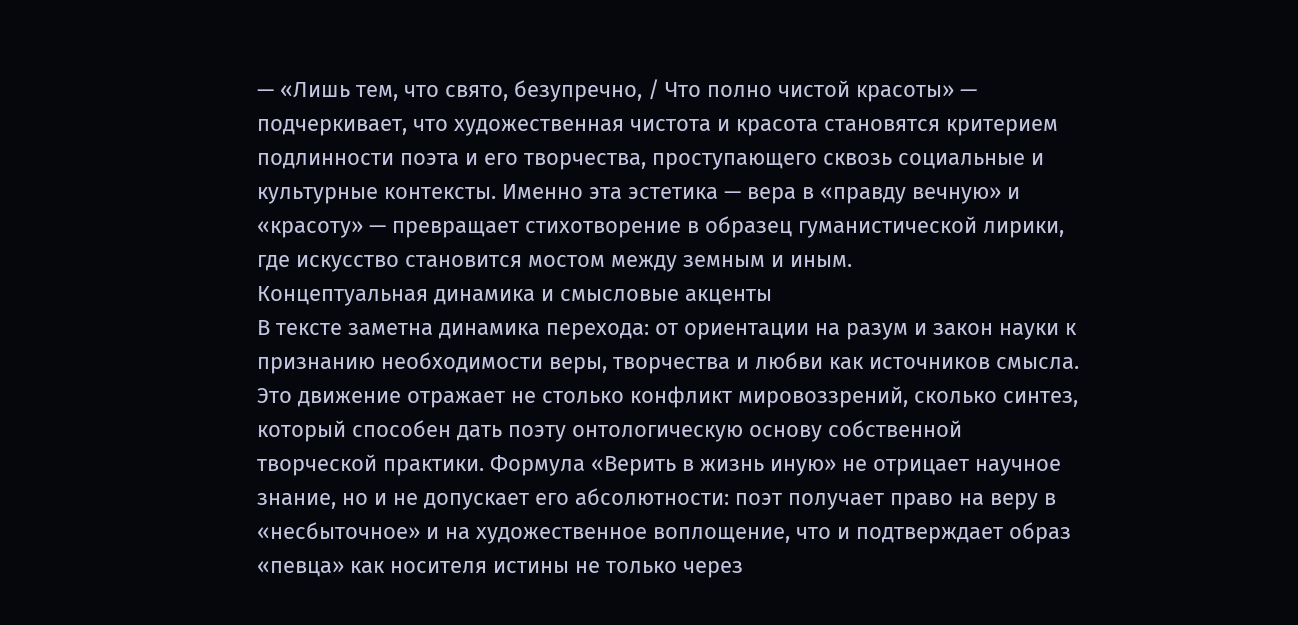— «Лишь тем, что свято, безупречно, / Что полно чистой красоты» — подчеркивает, что художественная чистота и красота становятся критерием подлинности поэта и его творчества, проступающего сквозь социальные и культурные контексты. Именно эта эстетика — вера в «правду вечную» и «красоту» — превращает стихотворение в образец гуманистической лирики, где искусство становится мостом между земным и иным.
Концептуальная динамика и смысловые акценты
В тексте заметна динамика перехода: от ориентации на разум и закон науки к признанию необходимости веры, творчества и любви как источников смысла. Это движение отражает не столько конфликт мировоззрений, сколько синтез, который способен дать поэту онтологическую основу собственной творческой практики. Формула «Верить в жизнь иную» не отрицает научное знание, но и не допускает его абсолютности: поэт получает право на веру в «несбыточное» и на художественное воплощение, что и подтверждает образ «певца» как носителя истины не только через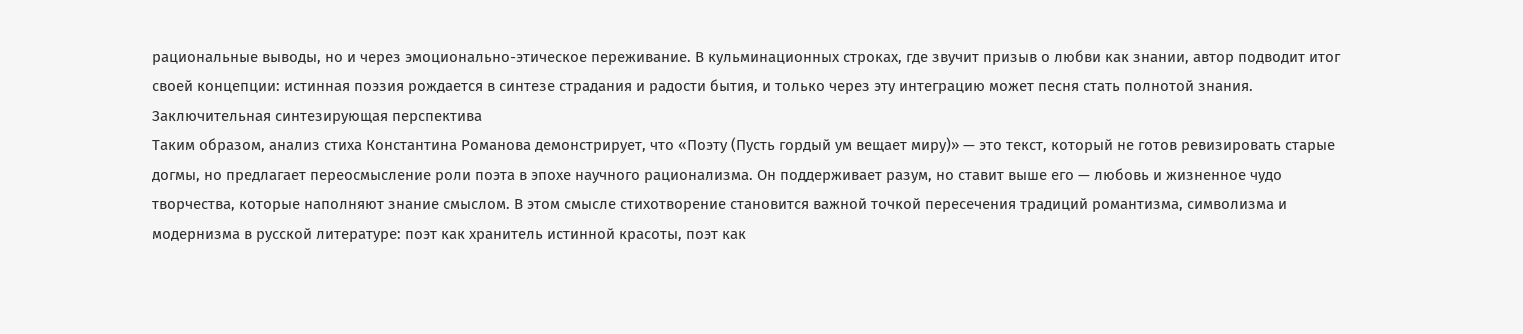рациональные выводы, но и через эмоционально-этическое переживание. В кульминационных строках, где звучит призыв о любви как знании, автор подводит итог своей концепции: истинная поэзия рождается в синтезе страдания и радости бытия, и только через эту интеграцию может песня стать полнотой знания.
Заключительная синтезирующая перспектива
Таким образом, анализ стиха Константина Романова демонстрирует, что «Поэту (Пусть гордый ум вещает миру)» — это текст, который не готов ревизировать старые догмы, но предлагает переосмысление роли поэта в эпохе научного рационализма. Он поддерживает разум, но ставит выше его — любовь и жизненное чудо творчества, которые наполняют знание смыслом. В этом смысле стихотворение становится важной точкой пересечения традиций романтизма, символизма и модернизма в русской литературе: поэт как хранитель истинной красоты, поэт как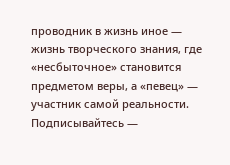проводник в жизнь иное — жизнь творческого знания, где «несбыточное» становится предметом веры, а «певец» — участник самой реальности.
Подписывайтесь —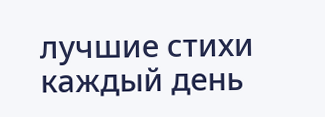лучшие стихи каждый день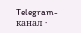Telegram-канал ·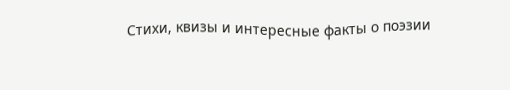Стихи, квизы и интересные факты о поэзии